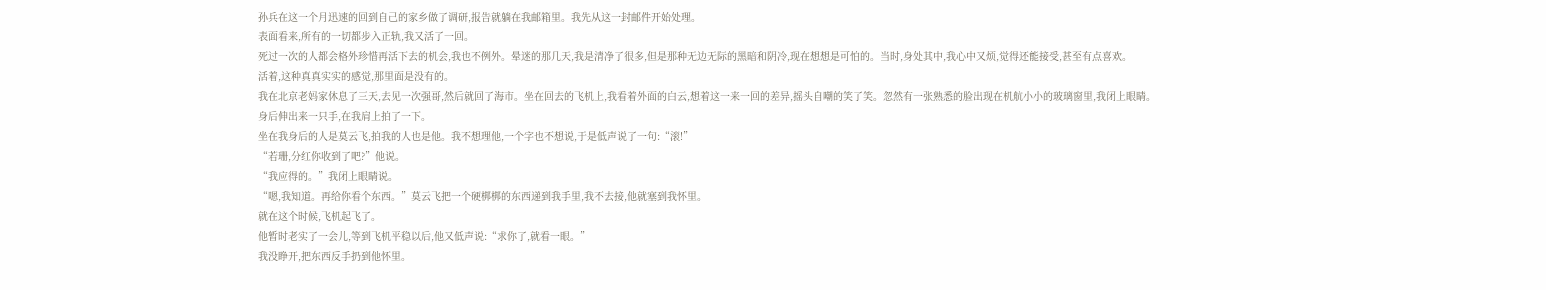孙兵在这一个月迅速的回到自己的家乡做了调研,报告就躺在我邮箱里。我先从这一封邮件开始处理。
表面看来,所有的一切都步入正轨,我又活了一回。
死过一次的人都会格外珍惜再活下去的机会,我也不例外。晕迷的那几天,我是清净了很多,但是那种无边无际的黑暗和阴冷,现在想想是可怕的。当时,身处其中,我心中又烦,觉得还能接受,甚至有点喜欢。
活着,这种真真实实的感觉,那里面是没有的。
我在北京老妈家休息了三天,去见一次强哥,然后就回了海市。坐在回去的飞机上,我看着外面的白云,想着这一来一回的差异,摇头自嘲的笑了笑。忽然有一张熟悉的脸出现在机航小小的玻璃窗里,我闭上眼睛。
身后伸出来一只手,在我肩上拍了一下。
坐在我身后的人是莫云飞,拍我的人也是他。我不想理他,一个字也不想说,于是低声说了一句:“滚!”
“若珊,分红你收到了吧?”他说。
“我应得的。”我闭上眼睛说。
“嗯,我知道。再给你看个东西。”莫云飞把一个硬梆梆的东西递到我手里,我不去接,他就塞到我怀里。
就在这个时候,飞机起飞了。
他暂时老实了一会儿,等到飞机平稳以后,他又低声说:“求你了,就看一眼。”
我没睁开,把东西反手扔到他怀里。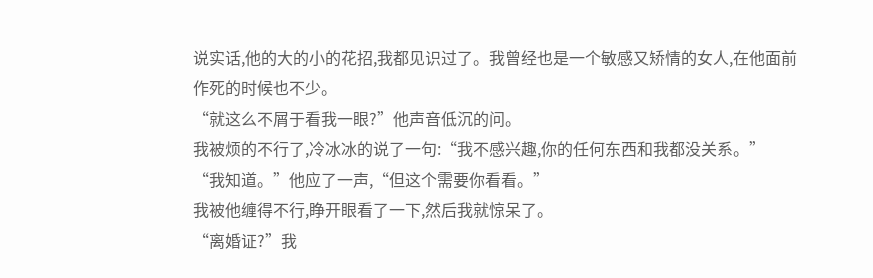说实话,他的大的小的花招,我都见识过了。我曾经也是一个敏感又矫情的女人,在他面前作死的时候也不少。
“就这么不屑于看我一眼?”他声音低沉的问。
我被烦的不行了,冷冰冰的说了一句:“我不感兴趣,你的任何东西和我都没关系。”
“我知道。”他应了一声,“但这个需要你看看。”
我被他缠得不行,睁开眼看了一下,然后我就惊呆了。
“离婚证?”我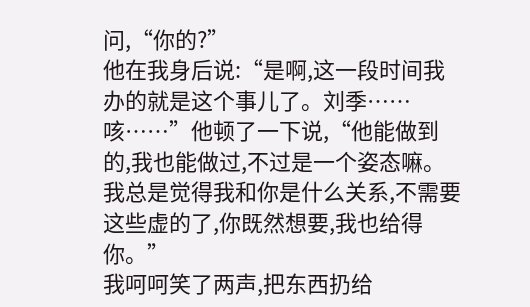问,“你的?”
他在我身后说:“是啊,这一段时间我办的就是这个事儿了。刘季……咳……”他顿了一下说,“他能做到的,我也能做过,不过是一个姿态嘛。我总是觉得我和你是什么关系,不需要这些虚的了,你既然想要,我也给得你。”
我呵呵笑了两声,把东西扔给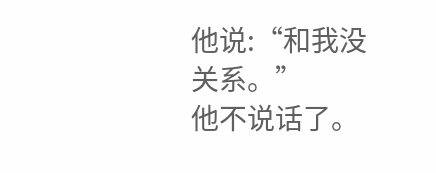他说:“和我没关系。”
他不说话了。